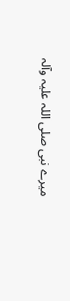میرے نبی صلی اللہ علیہ وآلہ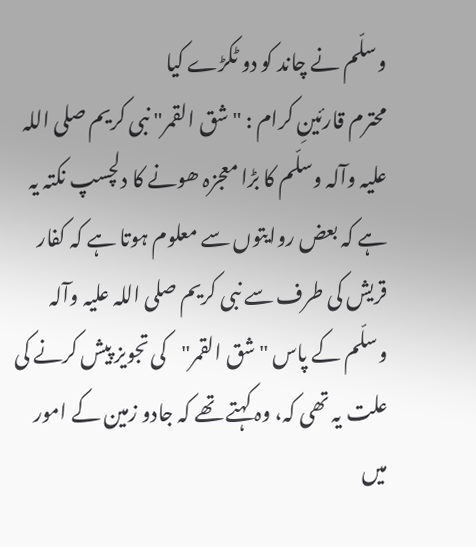وسلّم نے چاند کو دو ٹکڑے کیا
محترم قارئینِ کرام : "شق القمر" نبی کریم صلی اللہ علیہ وآلہ وسلّم کا بڑا معجزہ ھونے کا دلچسپ نکتہ یہ ہے کہ بعض روایتوں سے معلوم ہوتا ہے کہ کفار قریش کی طرف سے نبی کریم صلی اللہ علیہ وآلہ وسلّم کے پاس "شق القمر"کی تجویز پیش کرنے کی علت یہ تھی کہ، وہ کہتے تھے کہ جادو زمین کے امور میں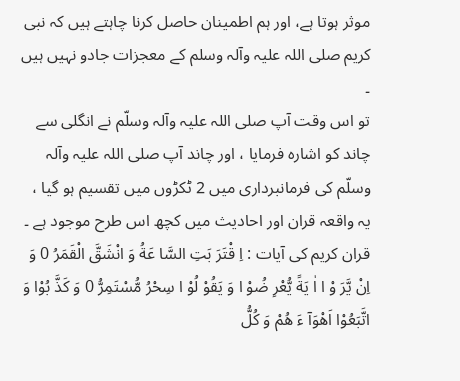موثر ہوتا ہے، اور ہم اطمینان حاصل کرنا چاہتے ہیں کہ نبی کریم صلی اللہ علیہ وآلہ وسلم کے معجزات جادو نہیں ہیں ۔
تو اس وقت آپ صلی اللہ علیہ وآلہ وسلّم نے انگلی سے چاند کو اشارہ فرمایا ، اور چاند آپ صلی اللہ علیہ وآلہ وسلّم کی فرمانبرداری میں 2 ٹکڑوں میں تقسیم ہو گیا ، یہ واقعہ قران اور احادیث میں کچھ اس طرح موجود ہے ۔
قران کریم کی آیات : اِ قْتَرَ بَتِ السَّا عَةُ وَ انْشَقَّ الْقَمَرُ 0 وَ اِنْ یَّرَ وْ ا اٰ یَةً یُّعْرِ ضُوْ ا وَ یَقُوْ لُوْ ا سِحْرُ مُّسْتَمِرُّ 0 وَ کَذَّ بُوْا وَ اتَّبَعُوْا اَھْوَآ ءَ ھُمْ وَ کُلُّ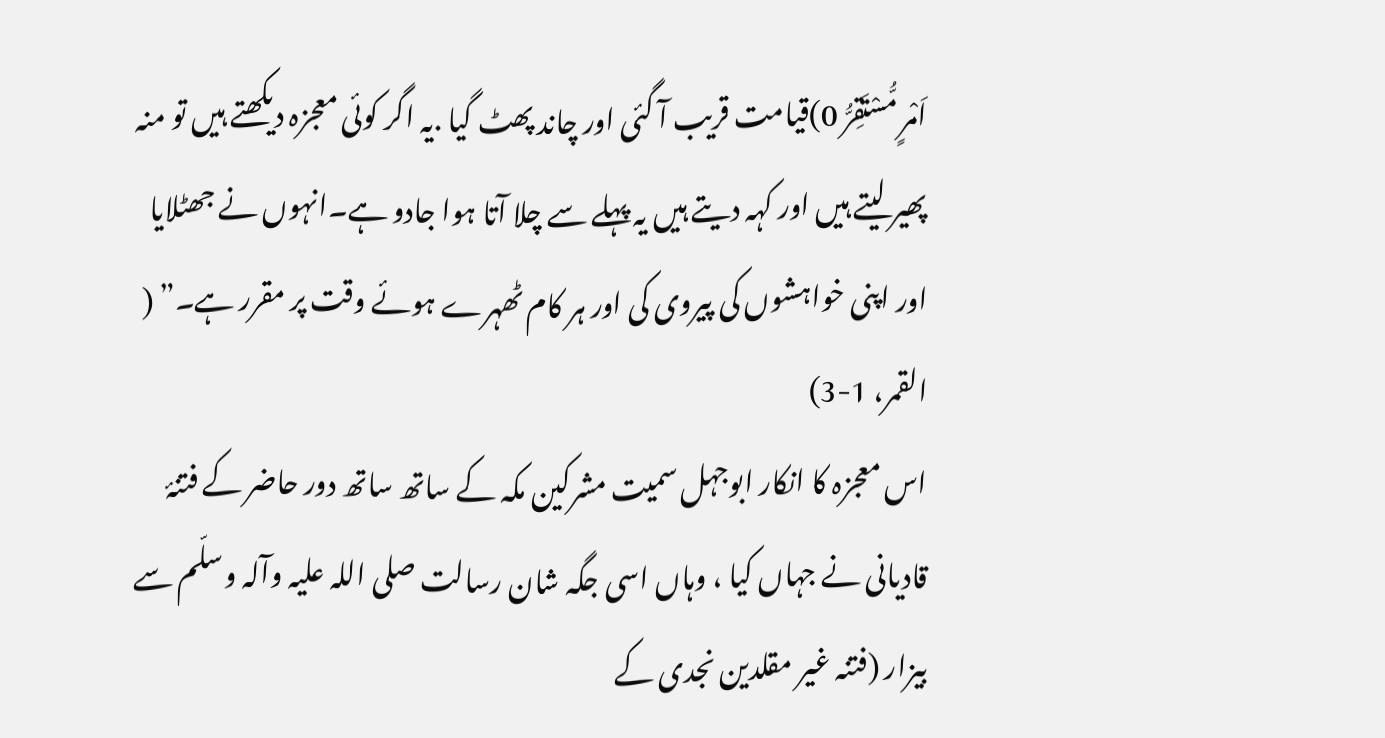اَمْرٍ مُّسْتَقِرُّ 0)قیامت قریب آ گئی اور چاند پھٹ گیا .یہ اگر کوئی معجزہ دیکھتے ہیں تو منہ پھیر لیتے ہیں اور کہہ دیتے ہیں یہ پہلے سے چلا آتا ہوا جادو ہے۔انہوں نے جھٹلایا اور اپنی خواہشوں کی پیروی کی اور ہر کام ٹھہرے ہوئے وقت پر مقرر ہے۔” ( القمر، 1-3)
اس معجزہ کا انکار ابوجہل سمیت مشرکین مکہ کے ساتھ ساتھ دور حاضر کے فتنۂ قادیانی نے جہاں کیا ، وہاں اسی جگہ شان رسالت صلی اللہ علیہ وآلہ وسلّم سے بیزار (فتنہ غیر مقلدین نجدی کے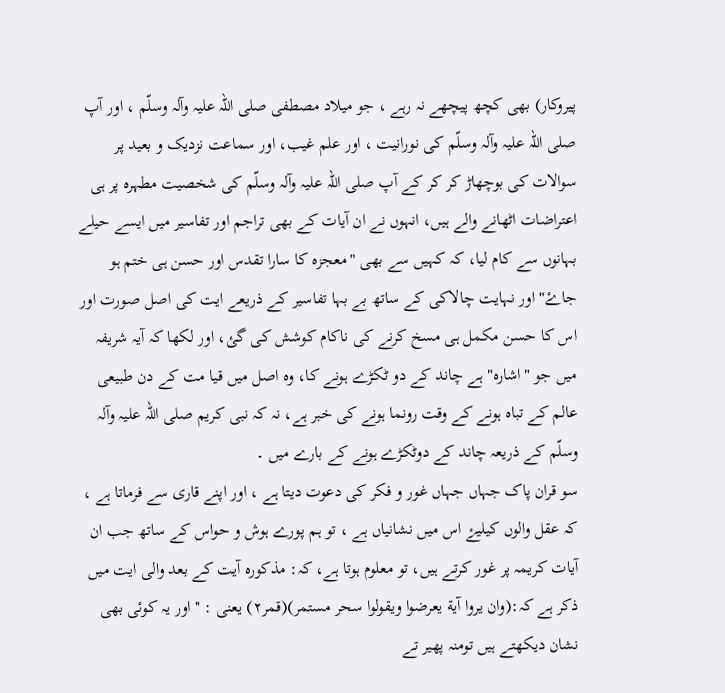پیروکار) بھی کچھ پیچھے نہ رہے ، جو میلاد مصطفی صلی اللہ علیہ وآلہ وسلّم ، اور آپ صلی اللہ علیہ وآلہ وسلّم کی نورانیت ، اور علم غیب، اور سماعت نزدیک و بعید پر سوالات کی بوچھاڑ کر کر کے آپ صلی اللہ علیہ وآلہ وسلّم کی شخصیت مطہرہ پر ہی اعتراضات اٹھانے والے ہیں، انہوں نے ان آیات کے بھی تراجم اور تفاسیر میں ایسے حیلے بہانوں سے کام لیا، کہ کہیں سے بھی "معجزہ کا سارا تقدس اور حسن ہی ختم ہو جاۓ" اور نہایت چالاکی کے ساتھ بے بہا تفاسیر کے ذریعے ایت کی اصل صورت اور اس کا حسن مکمل ہی مسخ کرنے کی ناکام کوشش کی گئ، اور لکھا کہ آیہ شریفہ میں جو "اشارہ" ہے چاند کے دو ٹکڑے ہونے کا، وہ اصل میں قیا مت کے دن طبیعی عالم کے تباہ ہونے کے وقت رونما ہونے کی خبر ہے، نہ کہ نبی کریم صلی اللہ علیہ وآلہ وسلّم کے ذریعہ چاند کے دوٹکڑے ہونے کے بارے میں ۔
سو قران پاک جہاں جہاں غور و فکر کی دعوت دیتا ہے ، اور اپنے قاری سے فرماتا ہے ، کہ عقل والوں کیلیۓ اس میں نشانیاں ہے ، تو ہم پورے ہوش و حواس کے ساتھ جب ان آیات کریمہ پر غور کرتے ہیں، تو معلوم ہوتا ہے، کہ: مذکورہ آیت کے بعد والی ایت میں ذکر ہے کہ:(وان یروا آیة یعرضوا ویقولوا سحر مستمر)(قمر٢) یعنی : '' اور یہ کوئی بھی نشان دیکھتے ہیں تومنہ پھیر تے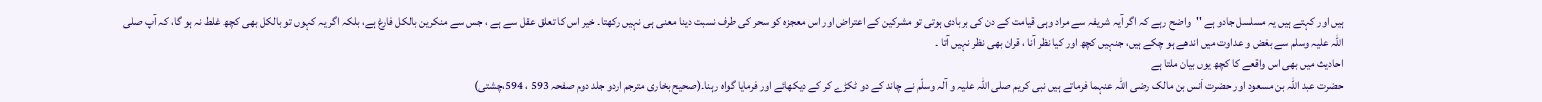ہیں اور کہتے ہیں یہ مسلسل جادو ہے ''واضح رہے کہ اگر آیہ شریفہ سے مراد وہی قیامت کے دن کی بربادی ہوتی تو مشرکین کے اعتراض اور اس معجزہ کو سحر کی طرف نسبت دینا معنی ہی نہیں رکھتا۔ خیر اس کا تعلق عقل سے ہے ، جس سے منکرین بالکل فارغ ہے، بلکہ اگر یہ کہوں تو بالکل بھی کچھ غلط نہ ہو گا، کہ آپ صلی اللہ علیہ وسلم سے بغض و عداوت میں اندھے ہو چکے ہیں، جنہیں کچھ اور کیا نظر آنا ، قران بھی نظر نہیں آتا ۔
احادیث میں بھی اس واقعے کا کچھ یوں بیان ملتا ہے
حضرت عبد اللہ بن مسعود اور حضرت اَنس بن مالک رضی اللہ عنہما فرماتے ہیں نبی کریم صلی اللہ علیہ و آلہ وسلّم نے چاند کے دو ٹکڑے کر کے دیکھائے اور فرمایا گواہ رہنا۔(صحیح بخاری مترجم اردو جلد دوم صفحہ 593 ، 594،چشتی)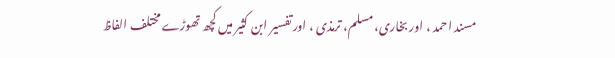مسند احمد ، اور بخاری، مسلم، ترمذی ، اور تفسیر ابن کثیر میں کچھ تھوڑے مختلف الفاظ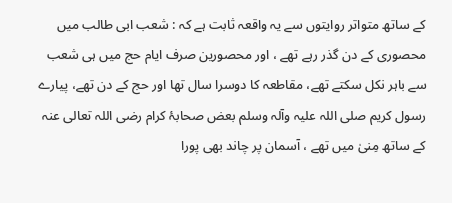کے ساتھ متواتر روایتوں سے یہ واقعہ ثابت ہے کہ : شعب ابی طالب میں محصوری کے دن گذر رہے تھے ، اور محصورین صرف ایام حج میں ہی شعب سے باہر نکل سکتے تھے، مقاطعہ کا دوسرا سال تھا اور حج کے دن تھے، پیارے رسول کریم صلی اللہ علیہ وآلہ وسلم بعض صحابۂ کرام رضی اللہ تعالی عنہ کے ساتھ مِنیٰ میں تھے ، آسمان پر چاند بھی پورا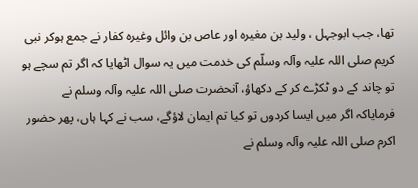تھا، جب ابوجہل ، ولید بن مغیرہ اور عاص بن وائل وغیرہ کفار نے جمع ہوکر نبی کریم صلی اللہ علیہ وآلہ وسلّم کی خدمت میں یہ سوال اٹھایا کہ اگر تم سچے ہو تو چاند کے دو ٹکڑے کر کے دکھاؤ، آنحضرت صلی اللہ علیہ وآلہ وسلم نے فرمایاکہ اگر میں ایسا کردوں تو کیا تم ایمان لاؤگے، سب نے کہا ہاں، پھر حضور اکرم صلی اللہ علیہ وآلہ وسلم نے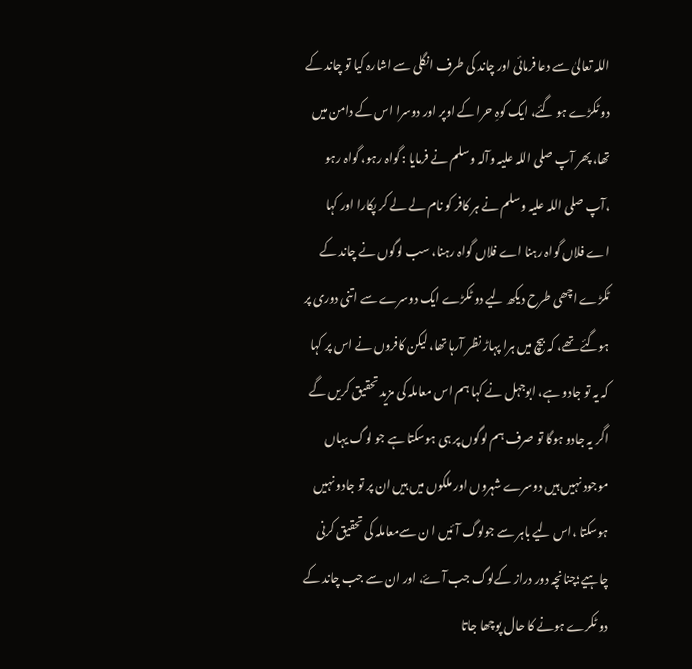اللہ تعالیٰ سے دعا فرمائی اور چاند کی طرف انگلی سے اشارہ کیا تو چاند کے دو ٹکڑے ہو گئے، ایک کوہِ حرا کے اوپر اور دوسرا اس کے دامن میں تھا، پھر آپ صلی اللہ علیہ وآلہ وسلم نے فرمایا : گواہ رہو، گواہ رہو ،آپ صلی اللہ علیہ وسلم نے ہر کافر کو نام لے لے کر پکارا اور کہا اے فلاں گواہ رہنا اے فلاں گواہ رہنا، سب لوگوں نے چاند کے ٹکڑے اچھی طرح دیکھ لیے دو ٹکڑے ایک دوسرے سے اتنی دوری پر ہوگئے تھے، کہ بیچ میں ہرا پہاڑ نظر آرہا تھا، لیکن کافروں نے اس پر کہا کہ یہ تو جادو ہے، ابوجہل نے کہا ہم اس معاملہ کی مزید تحقیق کریں گے اگر یہ جادو ہوگا تو صرف ہم لوگوں پر ہی ہوسکتا ہے جو لوگ یہاں موجود نہیں ہیں دوسرے شہروں اور ملکوں میں ہیں ان پر تو جادو نہیں ہوسکتا ،اس لیے باہر سے جولوگ آئیں ا ن سےمعاملہ کی تحقیق کرنی چاہیے؛چنانچہ دور دراز کےلوگ جب آۓ، اور ان سے جب چاند کے دو ٹکرے ہونے کا حال پوچھا جاتا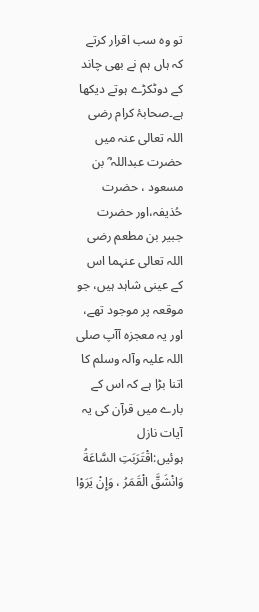تو وہ سب اقرار کرتے کہ ہاں ہم نے بھی چاند کے دوٹکڑے ہوتے دیکھا ہے۔صحابۂ کرام رضی اللہ تعالی عنہ میں حضرت عبداللہ ؓ بن مسعود ، حضرت حُذیفہ،اور حضرت جبیر بن مطعم رضی اللہ تعالی عنہما اس کے عینی شاہد ہیں، جو موقعہ پر موجود تھے، اور یہ معجزہ آآپ صلی اللہ علیہ وآلہ وسلم کا اتنا بڑا ہے کہ اس کے بارے میں قرآن کی یہ آیات نازل ہوئیں:اقْتَرَبَتِ السَّاعَةُ وَانْشَقَّ الْقَمَرُ ، وَإِنْ يَرَوْا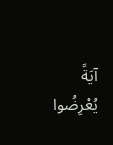آيَةً يُعْرِضُوا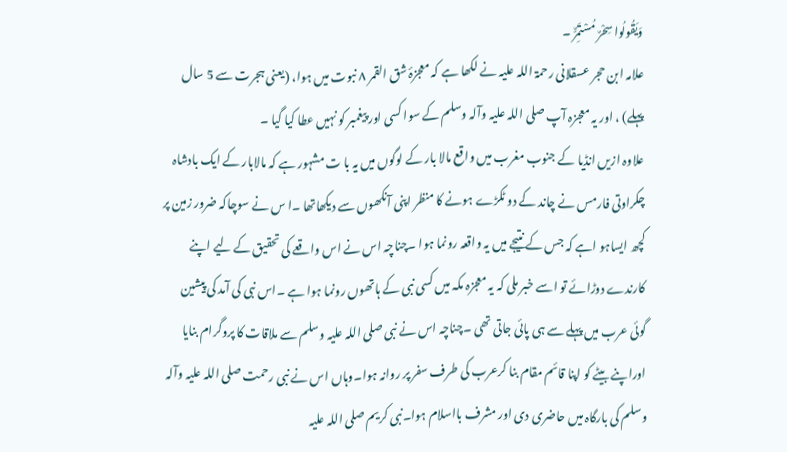وَيَقُولُوا سِحْرٌ مُسْتَمِرٌّ ۔
علامہ ابن حجر عسقلانی رحمۃ اللہ علیہ نے لکھا ہے کہ معجزۂ شق القمر ۸ نبوت میں ہوا، (یعنی ہجرت سے 5 سال پہلے) ، اور یہ معجزہ آپ صلی اللہ علیہ وآلہ وسلم کے سوا کسی اور پیغمبر کو نہیں عطا کیا گیا ۔
علاوہ ازیں انڈیا کے جنوب مغرب میں واقع مالا بار کے لوگوں میں یہ با ت مشہور ہے کہ مالابار کے ایک بادشاہ چکراوتی فارمس نے چاند کے دو ٹکڑے ہونے کا منظر اپنی آنکھوں سے دیکھاتھا ۔ا س نے سوچاکہ ضرور زمین پر کچھ ایساہو اہے کہ جس کے نتیجے میں یہ واقعہ رونما ہوا ۔چناچہ اس نے اس واقعے کی تحقیق کے لیے اپنے کارندے دوڑائے تو اسے خبر ملی کہ یہ معجزہ مکہ میں کسی نبی کے ہاتھوں رونما ہوا ہے ۔اس نبی کی آمد کی پیشین گوئی عرب میں پہلے سے ہی پائی جاتی تھی ۔چناچہ اس نے نبی صلی اللہ علیہ وسلم سے ملاقات کا پروگرام بنایا اوراپنے بیٹے کو اپنا قائم مقام بنا کرعرب کی طرف سفر پر روانہ ہوا۔وہاں اس نے نبی رحمت صلی اللہ علیہ وآلہ وسلم کی بارگاہ میں حاضری دی اور مشرف بااسلام ہوا۔نبی کریم صلی اللہ علیہ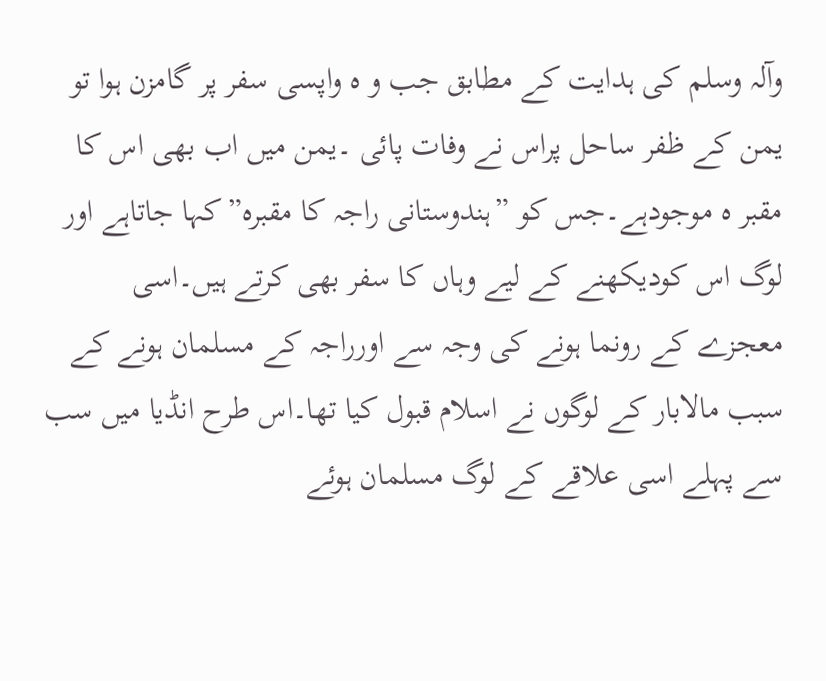وآلہ وسلم کی ہدایت کے مطابق جب و ہ واپسی سفر پر گامزن ہوا تو یمن کے ظفر ساحل پراس نے وفات پائی ۔یمن میں اب بھی اس کا مقبر ہ موجودہے۔جس کو ”ہندوستانی راجہ کا مقبرہ”کہا جاتاہے اور لوگ اس کودیکھنے کے لیے وہاں کا سفر بھی کرتے ہیں۔اسی معجزے کے رونما ہونے کی وجہ سے اورراجہ کے مسلمان ہونے کے سبب مالابار کے لوگوں نے اسلام قبول کیا تھا۔اس طرح انڈیا میں سب سے پہلے اسی علاقے کے لوگ مسلمان ہوئے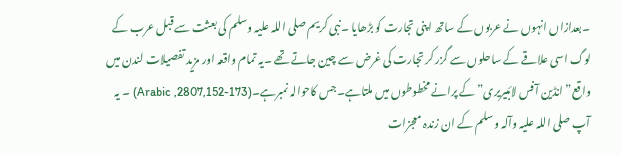۔بعدازاں انہوں نے عربوں کے ساتھ اپنی تجارت کو بڑھایا ۔نبی کریم صلی اللہ علیہ وسلم کی بعثت سے قبل عرب کے لوگ اسی علاقے کے ساحلوں سے گزر کر تجارت کی غرض سے چین جاتے تھے ۔یہ تمام واقعہ اور مزید تفصیلات لندن میں واقع”انڈین آفس لائبیریری”کے پرانے مخطوطوں میں ملتاہے۔جس کاحوالہ نمبرہے۔(Arabic ,2807,152-173) ۔ یہ آپ صلی اللہ علیہ وآلہ وسلم کے ان زندہ معجزات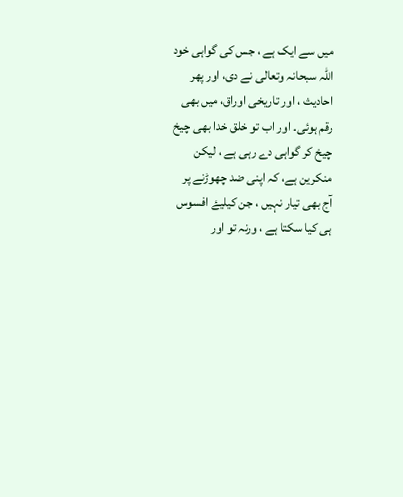میں سے ایک ہے ، جس کی گواہی خود اللہ سبحانہ وتعالی نے دی، اور پھر احادیث ، اور تاریخی اوراق، میں بھی رقم ہوئی۔ اور اب تو خلق خدا بھی چیخ چیخ کر گواہی دے رہی ہے ، لیکن منکرین ہے، کہ اپنی ضد چھوڑنے پر آج بھی تیار نہیں ، جن کیلیۓ افسوس ہی کیا سکتا ہے ، ورنہ تو اور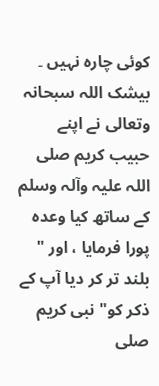کوئی چارہ نہیں ۔ بیشک اللہ سبحانہ وتعالی نے اپنے حبیب کریم صلی اللہ علیہ وآلہ وسلم کے ساتھ کیا وعدہ پورا فرمایا ، اور " بلند تر کر دیا آپ کے ذکر کو" نبی کریم صلی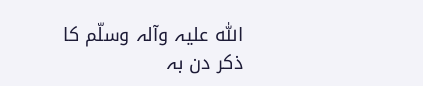اللّٰہ علیہ وآلہ وسلّم کا ذکر دن بہ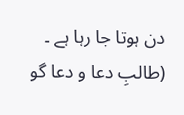دن ہوتا جا رہا ہے ۔ (طالبِ دعا و دعا گو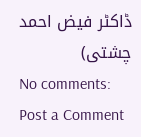ڈاکٹر فیض احمد چشتی)
No comments:
Post a Comment